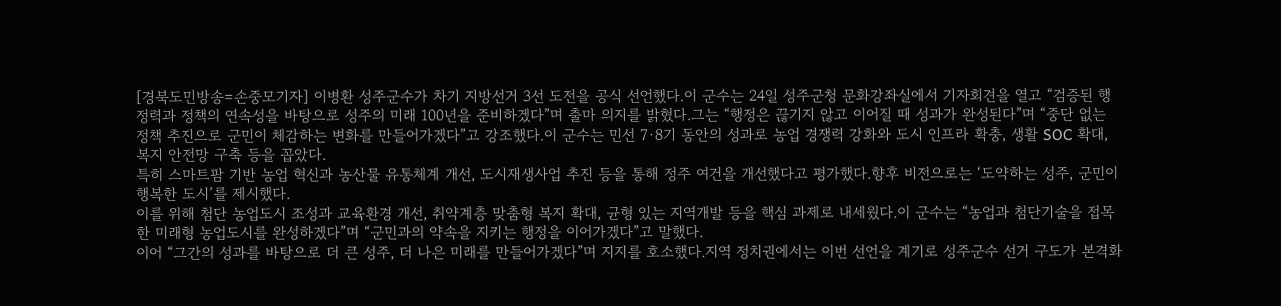[경북도민방송=손중모기자] 이병환 성주군수가 차기 지방선거 3선 도전을 공식 선언했다.이 군수는 24일 성주군청 문화강좌실에서 기자회견을 열고 “검증된 행정력과 정책의 연속성을 바탕으로 성주의 미래 100년을 준비하겠다”며 출마 의지를 밝혔다.그는 “행정은 끊기지 않고 이어질 때 성과가 완성된다”며 “중단 없는 정책 추진으로 군민이 체감하는 변화를 만들어가겠다”고 강조했다.이 군수는 민선 7·8기 동안의 성과로 농업 경쟁력 강화와 도시 인프라 확충, 생활 SOC 확대, 복지 안전망 구축 등을 꼽았다.
특히 스마트팜 기반 농업 혁신과 농산물 유통체계 개선, 도시재생사업 추진 등을 통해 정주 여건을 개선했다고 평가했다.향후 비전으로는 ‘도약하는 성주, 군민이 행복한 도시’를 제시했다.
이를 위해 첨단 농업도시 조성과 교육환경 개선, 취약계층 맞춤형 복지 확대, 균형 있는 지역개발 등을 핵심 과제로 내세웠다.이 군수는 “농업과 첨단기술을 접목한 미래형 농업도시를 완성하겠다”며 “군민과의 약속을 지키는 행정을 이어가겠다”고 말했다.
이어 “그간의 성과를 바탕으로 더 큰 성주, 더 나은 미래를 만들어가겠다”며 지지를 호소했다.지역 정치권에서는 이번 선언을 계기로 성주군수 선거 구도가 본격화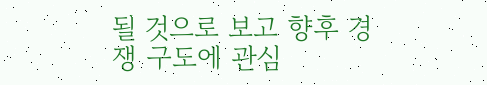될 것으로 보고 향후 경쟁 구도에 관심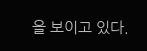을 보이고 있다.